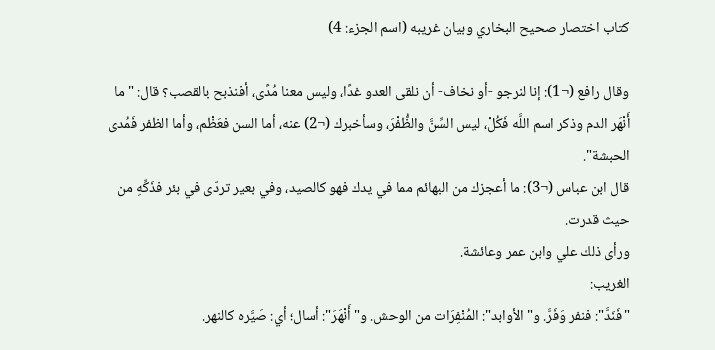كتاب اختصار صحيح البخاري وبيان غريبه (اسم الجزء: 4)

وقال رافع (¬1): إنا لنرجو -أو نخاف- أن نلقى العدو غدًا، وليس معنا مُدًى، أفنذبح بالقصب؟ قال: "ما أَنْهَر الدم وذكر اسم اللَّه فَكُلْ، ليس السِّنَّ والظُّفْرَ، وسأخبرك (¬2) عنه، أما السن فعَظْم، وأما الظفر فَمُدى الحبشة".
قال ابن عباس (¬3): ما أعجزك من البهائم مما في يدك فهو كالصيد، وفي بعير تردّى في بئر فذَكِّهِ من حيث قدرت.
ورأى ذلك علي وابن عمر وعائشة.
الغريب:
"فَنَدَّ": فنفر وَفَرَّ. و"الأوابد": المُنْفِرَات من الوحش. و"أَنْهَرَ": أسال؛ أي: صَيَّره كالنهر.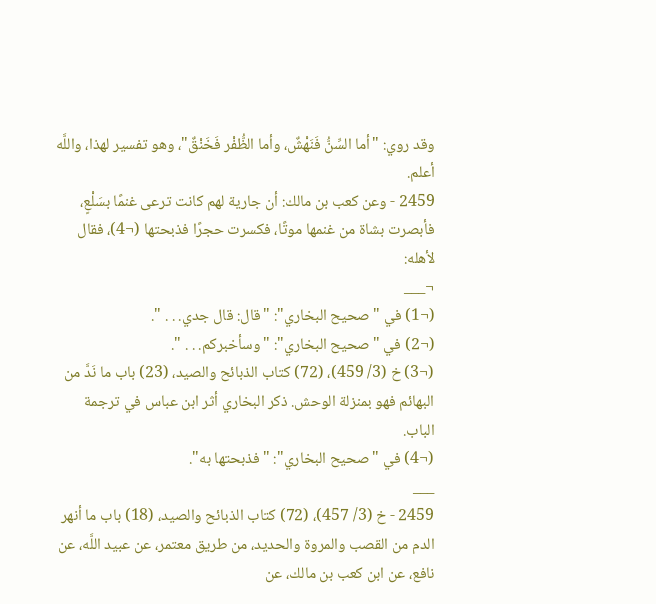وقد روي: "أما السِّنُّ فَنَهْشٌ، وأما الظُّفْر فَخَنْقٌ"، وهو تفسير لهذا، واللَّه أعلم.
2459 - وعن كعب بن مالك: أن جارية لهم كانت ترعى غنمًا بسَلْعٍ، فأبصرت بشاة من غنمها موتًا، فكسرت حجرًا فذبحتها (¬4)، فقال لأهله:
¬___
(¬1) في "صحيح البخاري": "قال: قال جدي. . . ".
(¬2) في "صحيح البخاري": "وسأخبركم. . . ".
(¬3) خ (3/ 459)، (72) كتاب الذبائح والصيد، (23) باب ما نَدَّ من البهائم فهو بمنزلة الوحش. ذكر البخاري أثر ابن عباس في ترجمة الباب.
(¬4) في "صحيح البخاري": "فذبحتها به".
___
2459 - خ (3/ 457)، (72) كتاب الذبائح والصيد، (18) باب ما أنهر الدم من القصب والمروة والحديد، من طريق معتمر، عن عبيد اللَّه، عن نافع، عن ابن كعب بن مالك، عن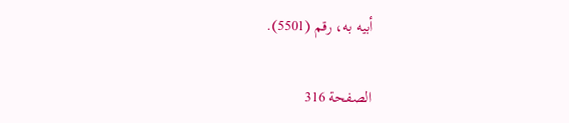أبيه به، رقم (5501).

الصفحة 316